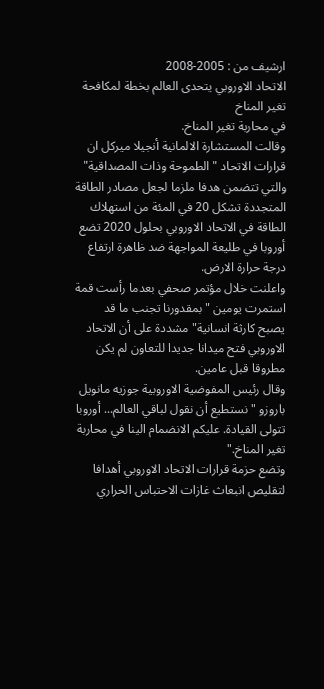ارشيف من : 2005-2008
الاتحاد الاوروبي يتحدى العالم بخطة لمكافحة تغير المناخ
في محاربة تغير المناخ.
وقالت المستشارة الالمانية أنجيلا ميركل ان قرارات الاتحاد "الطموحة وذات المصداقية" والتي تتضمن هدفا ملزما لجعل مصادر الطاقة المتجددة تشكل 20 في المئة من استهلاك الطاقة في الاتحاد الاوروبي بحلول 2020 تضع أوروبا في طليعة المواجهة ضد ظاهرة ارتفاع درجة حرارة الارض.
واعلنت خلال مؤتمر صحفي بعدما رأست قمة استمرت يومين "بمقدورنا تجنب ما قد يصبح كارثة انسانية" مشددة على أن الاتحاد الاوروبي فتح ميدانا جديدا للتعاون لم يكن مطروقا قبل عامين.
وقال رئيس المفوضية الاوروبية جوزيه مانويل باروزو "نستطيع أن نقول لباقي العالم... أوروبا تتولى القيادة. عليكم الانضمام الينا في محاربة تغير المناخ."
وتضع حزمة قرارات الاتحاد الاوروبي أهدافا لتقليص انبعاث غازات الاحتباس الحراري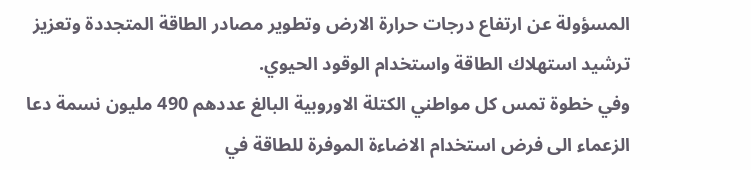المسؤولة عن ارتفاع درجات حرارة الارض وتطوير مصادر الطاقة المتجددة وتعزيز ترشيد استهلاك الطاقة واستخدام الوقود الحيوي.
وفي خطوة تمس كل مواطني الكتلة الاوروبية البالغ عددهم 490 مليون نسمة دعا الزعماء الى فرض استخدام الاضاءة الموفرة للطاقة في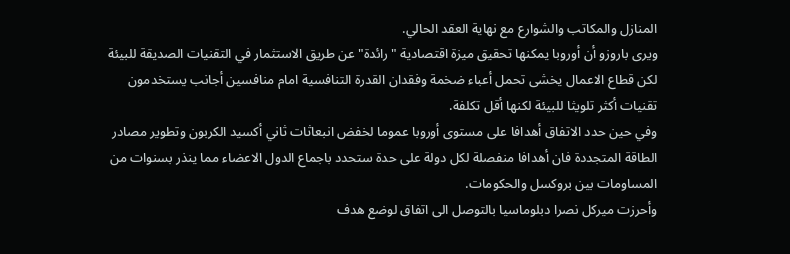المنازل والمكاتب والشوارع مع نهاية العقد الحالي.
ويرى باروزو أن أوروبا يمكنها تحقيق ميزة اقتصادية "رائدة" عن طريق الاستثمار في التقنيات الصديقة للبيئة لكن قطاع الاعمال يخشى تحمل أعباء ضخمة وفقدان القدرة التنافسية امام منافسين أجانب يستخدمون تقنيات أكثر تلويثا للبيئة لكنها أقل تكلفة.
وفي حين حدد الاتفاق أهدافا على مستوى أوروبا عموما لخفض انبعاثات ثاني أكسيد الكربون وتطوير مصادر الطاقة المتجددة فان أهدافا منفصلة لكل دولة على حدة ستحدد باجماع الدول الاعضاء مما ينذر بسنوات من المساومات بين بروكسل والحكومات.
وأحرزت ميركل نصرا دبلوماسيا بالتوصل الى اتفاق لوضع هدف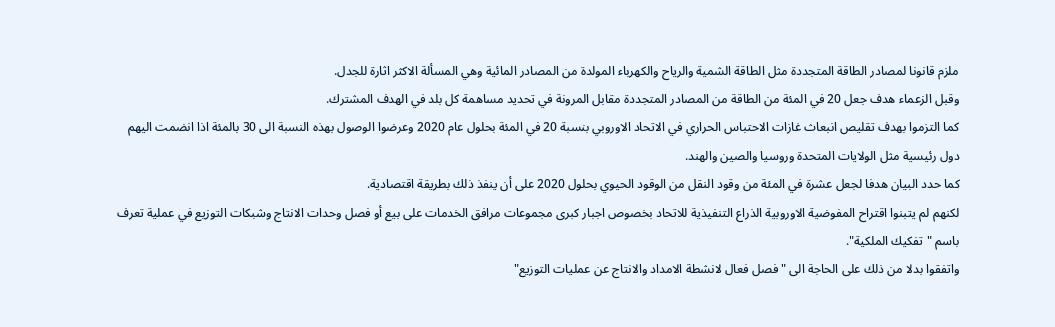ملزم قانونا لمصادر الطاقة المتجددة مثل الطاقة الشمية والرياح والكهرباء المولدة من المصادر المائية وهي المسألة الاكثر اثارة للجدل.
وقبل الزعماء هدف جعل 20 في المئة من الطاقة من المصادر المتجددة مقابل المرونة في تحديد مساهمة كل بلد في الهدف المشترك.
كما التزموا بهدف تقليص انبعاث غازات الاحتباس الحراري في الاتحاد الاوروبي بنسبة 20 في المئة بحلول عام 2020 وعرضوا الوصول بهذه النسبة الى 30 بالمئة اذا انضمت اليهم دول رئيسية مثل الولايات المتحدة وروسيا والصين والهند.
كما حدد البيان هدفا لجعل عشرة في المئة من وقود النقل من الوقود الحيوي بحلول 2020 على أن ينفذ ذلك بطريقة اقتصادية.
لكنهم لم يتبنوا اقتراح المفوضية الاوروبية الذراع التنفيذية للاتحاد بخصوص اجبار كبرى مجموعات مرافق الخدمات على بيع أو فصل وحدات الانتاج وشبكات التوزيع في عملية تعرف باسم "تفكيك الملكية".
واتفقوا بدلا من ذلك على الحاجة الى "فصل فعال لانشطة الامداد والانتاج عن عمليات التوزيع"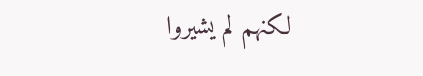لكنهم لم يشيروا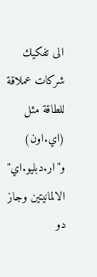الى تفكيك شركات عملاقة للطاقة مثل (اي.اون) و"ار.دبليو.اي" الالمانيتين وجاز دو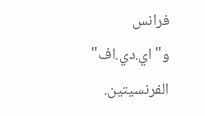فرانس و"اي.دي.اف" الفرنسيتين.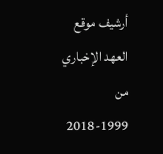أرشيف موقع العهد الإخباري من 1999-2018